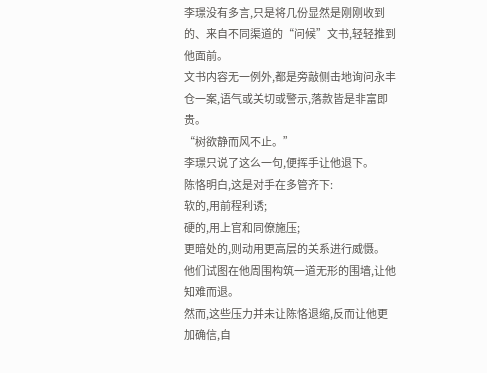李璟没有多言,只是将几份显然是刚刚收到的、来自不同渠道的“问候”文书,轻轻推到他面前。
文书内容无一例外,都是旁敲侧击地询问永丰仓一案,语气或关切或警示,落款皆是非富即贵。
“树欲静而风不止。”
李璟只说了这么一句,便挥手让他退下。
陈恪明白,这是对手在多管齐下:
软的,用前程利诱;
硬的,用上官和同僚施压;
更暗处的,则动用更高层的关系进行威慑。
他们试图在他周围构筑一道无形的围墙,让他知难而退。
然而,这些压力并未让陈恪退缩,反而让他更加确信,自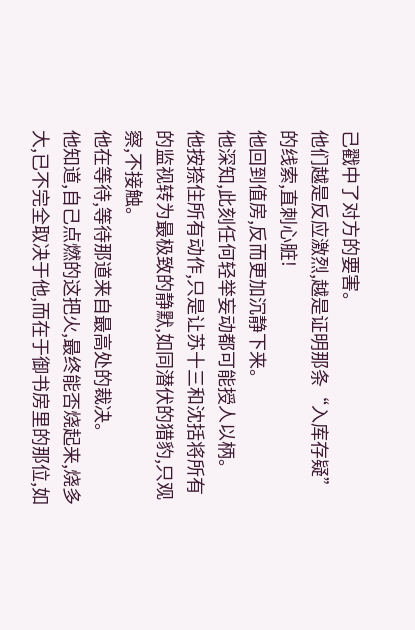己戳中了对方的要害。
他们越是反应激烈,越是证明那条“入库存疑”的线索,直刺心脏!
他回到值房,反而更加沉静下来。
他深知,此刻任何轻举妄动都可能授人以柄。
他按捺住所有动作,只是让苏十三和沈括将所有的监视转为最极致的静默,如同潜伏的猎豹,只观察,不接触。
他在等待,等待那道来自最高处的裁决。
他知道,自己点燃的这把火,最终能否烧起来,烧多大,已不完全取决于他,而在于御书房里的那位,如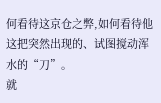何看待这京仓之弊,如何看待他这把突然出现的、试图搅动浑水的“刀”。
就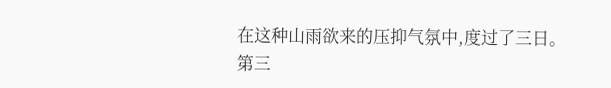在这种山雨欲来的压抑气氛中,度过了三日。
第三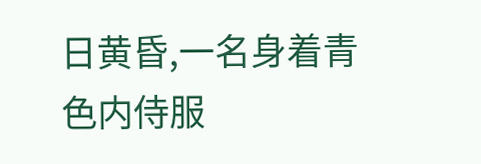日黄昏,一名身着青色内侍服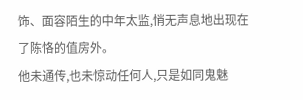饰、面容陌生的中年太监,悄无声息地出现在了陈恪的值房外。
他未通传,也未惊动任何人,只是如同鬼魅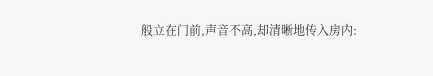般立在门前,声音不高,却清晰地传入房内: